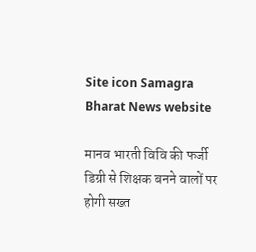Site icon Samagra Bharat News website

मानव भारती विवि की फर्जी डिग्री से शिक्षक बनने वालों पर होगी सख्त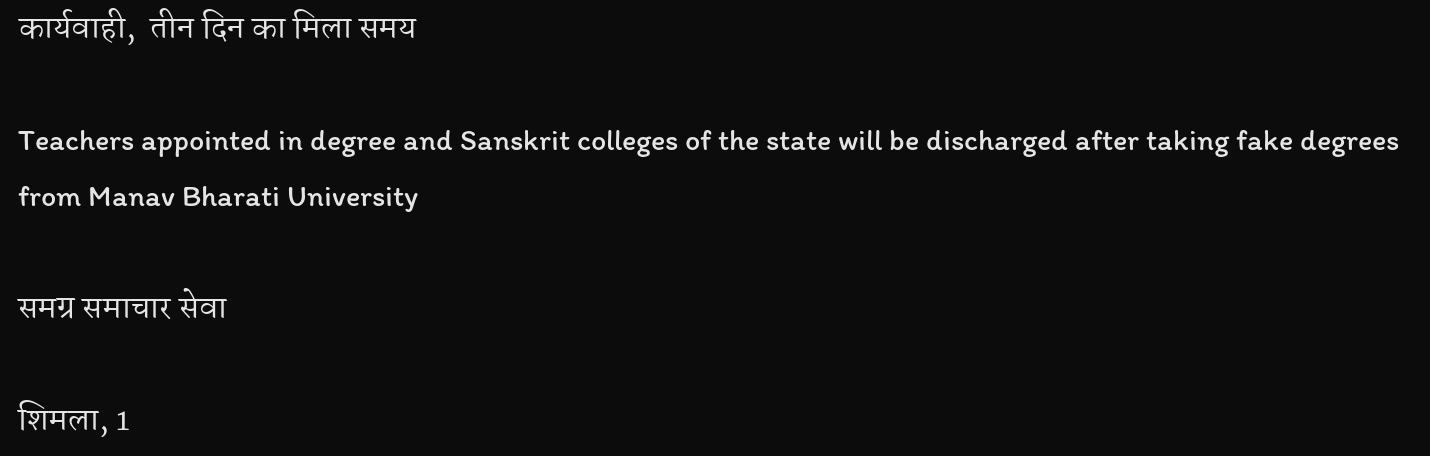कार्यवाही,  तीन दिन का मिला समय

Teachers appointed in degree and Sanskrit colleges of the state will be discharged after taking fake degrees from Manav Bharati University

समग्र समाचार सेवा

शिमला, 1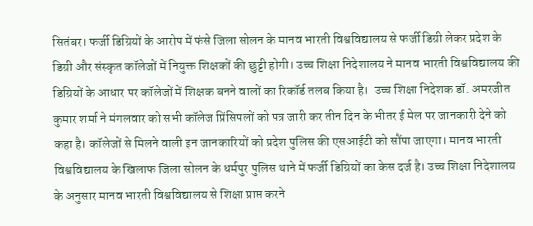सितंबर। फर्जी डिग्रियों के आरोप में फंसे जिला सोलन के मानव भारती विश्वविद्यालय से फर्जी डिग्री लेकर प्रदेश के डिग्री और संस्कृत कॉलेजों में नियुक्त शिक्षकों की छुट्टी होगी। उच्च शिक्षा निदेशालय ने मानव भारती विश्वविद्यालय की डिग्रियों के आधार पर कॉलेजों में शिक्षक बनने वालों का रिकॉर्ड तलब किया है।  उच्च शिक्षा निदेशक डॉ. अमरजीत कुमार शर्मा ने मंगलवार को सभी कॉलेज प्रिंसिपलों को पत्र जारी कर तीन दिन के भीतर ई मेल पर जानकारी देने को कहा है। कॉलेजों से मिलने वाली इन जानकारियों को प्रदेश पुलिस की एसआईटी को सौंपा जाएगा। मानव भारती विश्वविद्यालय के खिलाफ जिला सोलन के धर्मपुर पुलिस थाने में फर्जी डिग्रियों का केस दर्ज है। उच्च शिक्षा निदेशालय के अनुसार मानव भारती विश्वविद्यालय से शिक्षा प्राप्त करने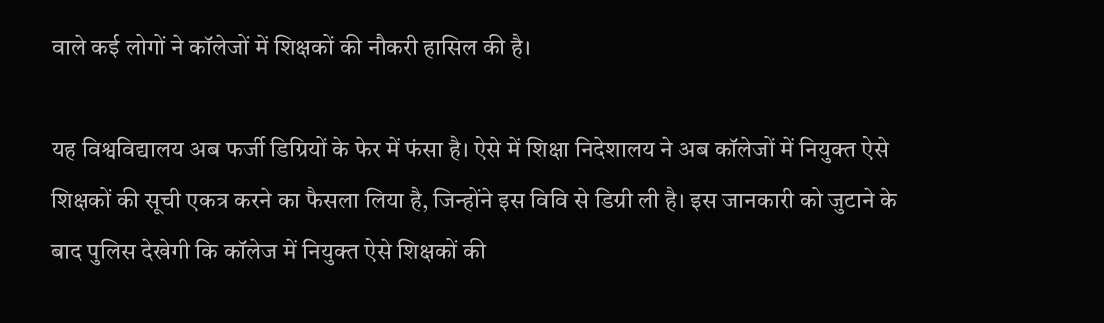वाले कई लोगों ने कॉलेजों में शिक्षकों की नौकरी हासिल की है।

यह विश्वविद्यालय अब फर्जी डिग्रियों के फेर में फंसा है। ऐसे में शिक्षा निदेशालय ने अब कॉलेजों में नियुक्त ऐसे शिक्षकों की सूची एकत्र करने का फैसला लिया है, जिन्होंने इस विवि से डिग्री ली है। इस जानकारी को जुटाने के बाद पुलिस देखेगी कि कॉलेज में नियुक्त ऐसे शिक्षकों की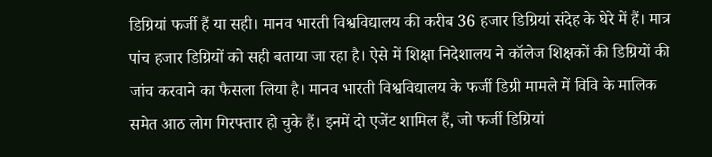डिग्रियां फर्जी हैं या सही। मानव भारती विश्वविद्यालय की करीब 36 हजार डिग्रियां संदेह के घेरे में हैं। मात्र पांच हजार डिग्रियों को सही बताया जा रहा है। ऐसे में शिक्षा निदेशालय ने कॉलेज शिक्षकों की डिग्रियों की जांच करवाने का फैसला लिया है। मानव भारती विश्वविद्यालय के फर्जी डिग्री मामले में विवि के मालिक समेत आठ लोग गिरफ्तार हो चुके हैं। इनमें दो एजेंट शामिल हैं, जो फर्जी डिग्रियां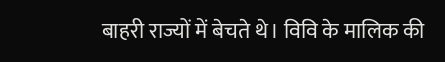बाहरी राज्यों में बेचते थे। विवि के मालिक की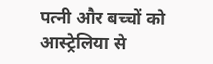पत्नी और बच्चों को आस्ट्रेलिया से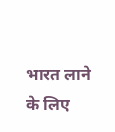भारत लाने के लिए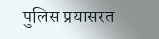पुलिस प्रयासरत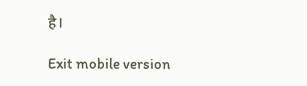है।

Exit mobile version